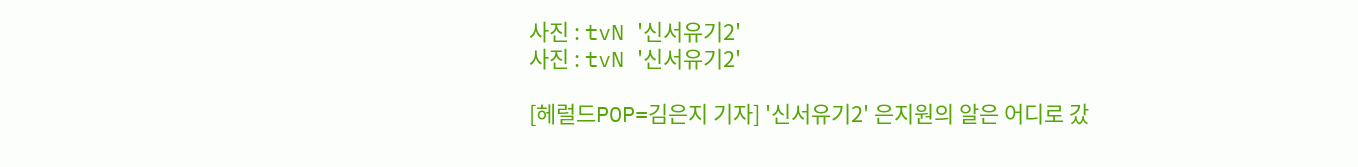사진 : tvN '신서유기2'
사진 : tvN '신서유기2'

[헤럴드POP=김은지 기자] '신서유기2' 은지원의 알은 어디로 갔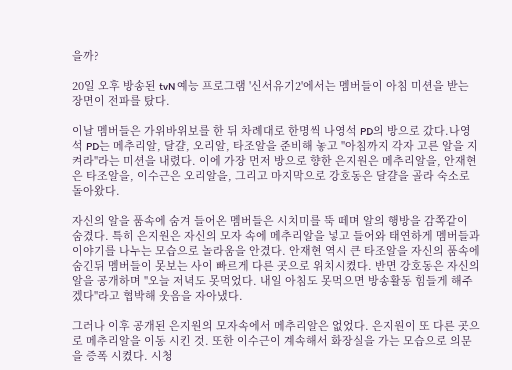을까?

20일 오후 방송된 tvN 예능 프로그램 '신서유기2'에서는 멤버들이 아침 미션을 받는 장면이 전파를 탔다.

이날 멤버들은 가위바위보를 한 뒤 차례대로 한명씩 나영석 PD의 방으로 갔다.나영석 PD는 메추리알, 달걀, 오리알, 타조알을 준비해 놓고 "아침까지 각자 고른 알을 지켜라"라는 미션을 내렸다. 이에 가장 먼저 방으로 향한 은지원은 메추리알을, 안재현은 타조알을, 이수근은 오리알을, 그리고 마지막으로 강호동은 달걀을 골라 숙소로 돌아왔다.

자신의 알을 품속에 숨겨 들어온 멤버들은 시치미를 뚝 떼며 알의 행방을 감쪽같이 숨겼다. 특히 은지원은 자신의 모자 속에 메추리알을 넣고 들어와 태연하게 멤버들과 이야기를 나누는 모습으로 놀라움을 안겼다. 안재현 역시 큰 타조알을 자신의 품속에 숨긴뒤 멤버들이 못보는 사이 빠르게 다른 곳으로 위치시켰다. 반면 강호동은 자신의 알을 공개하며 "오늘 저녁도 못먹었다. 내일 아침도 못먹으면 방송활동 힘들게 해주겠다"라고 협박해 웃음을 자아냈다.

그러나 이후 공개된 은지원의 모자속에서 메추리알은 없었다. 은지원이 또 다른 곳으로 메추리알을 이동 시킨 것. 또한 이수근이 계속해서 화장실을 가는 모습으로 의문을 증폭 시켰다. 시청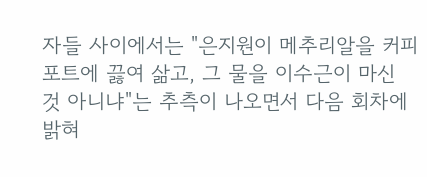자들 사이에서는 "은지원이 메추리알을 커피포트에 끓여 삶고, 그 물을 이수근이 마신 것 아니냐"는 추측이 나오면서 다음 회차에 밝혀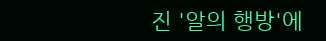진 '알의 행방'에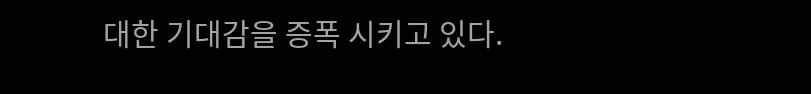대한 기대감을 증폭 시키고 있다.